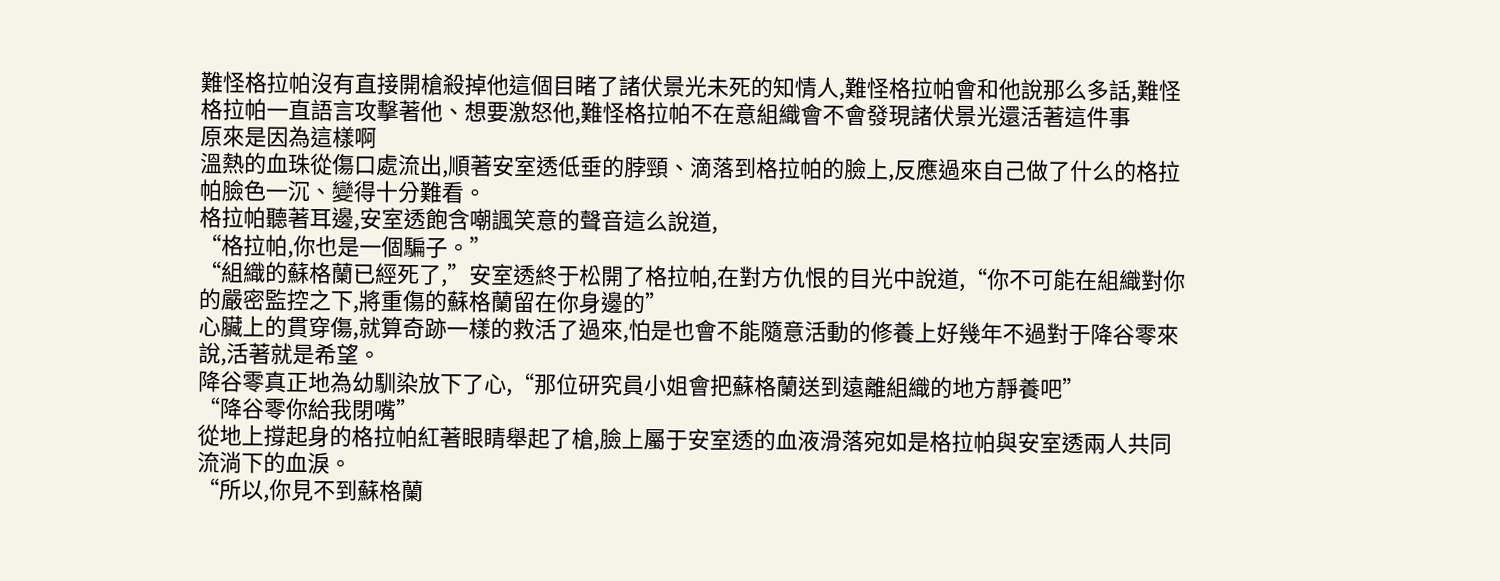難怪格拉帕沒有直接開槍殺掉他這個目睹了諸伏景光未死的知情人,難怪格拉帕會和他說那么多話,難怪格拉帕一直語言攻擊著他、想要激怒他,難怪格拉帕不在意組織會不會發現諸伏景光還活著這件事
原來是因為這樣啊
溫熱的血珠從傷口處流出,順著安室透低垂的脖頸、滴落到格拉帕的臉上,反應過來自己做了什么的格拉帕臉色一沉、變得十分難看。
格拉帕聽著耳邊,安室透飽含嘲諷笑意的聲音這么說道,
“格拉帕,你也是一個騙子。”
“組織的蘇格蘭已經死了,”安室透終于松開了格拉帕,在對方仇恨的目光中說道,“你不可能在組織對你的嚴密監控之下,將重傷的蘇格蘭留在你身邊的”
心臟上的貫穿傷,就算奇跡一樣的救活了過來,怕是也會不能隨意活動的修養上好幾年不過對于降谷零來說,活著就是希望。
降谷零真正地為幼馴染放下了心,“那位研究員小姐會把蘇格蘭送到遠離組織的地方靜養吧”
“降谷零你給我閉嘴”
從地上撐起身的格拉帕紅著眼睛舉起了槍,臉上屬于安室透的血液滑落宛如是格拉帕與安室透兩人共同流淌下的血淚。
“所以,你見不到蘇格蘭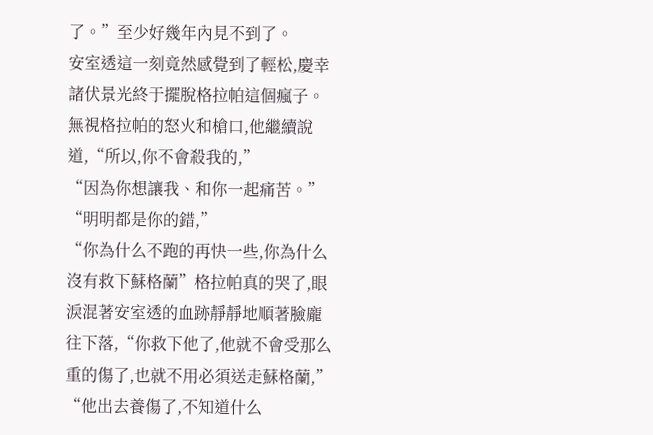了。”至少好幾年內見不到了。
安室透這一刻竟然感覺到了輕松,慶幸諸伏景光終于擺脫格拉帕這個瘋子。無視格拉帕的怒火和槍口,他繼續說道,“所以,你不會殺我的,”
“因為你想讓我、和你一起痛苦。”
“明明都是你的錯,”
“你為什么不跑的再快一些,你為什么沒有救下蘇格蘭”格拉帕真的哭了,眼淚混著安室透的血跡靜靜地順著臉龐往下落,“你救下他了,他就不會受那么重的傷了,也就不用必須送走蘇格蘭,”
“他出去養傷了,不知道什么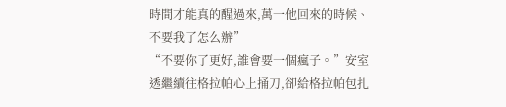時間才能真的醒過來,萬一他回來的時候、不要我了怎么辦”
“不要你了更好,誰會要一個瘋子。”安室透繼續往格拉帕心上捅刀,卻給格拉帕包扎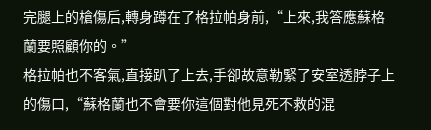完腿上的槍傷后,轉身蹲在了格拉帕身前,“上來,我答應蘇格蘭要照顧你的。”
格拉帕也不客氣,直接趴了上去,手卻故意勒緊了安室透脖子上的傷口,“蘇格蘭也不會要你這個對他見死不救的混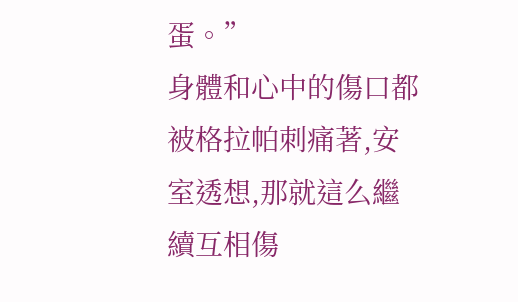蛋。”
身體和心中的傷口都被格拉帕刺痛著,安室透想,那就這么繼續互相傷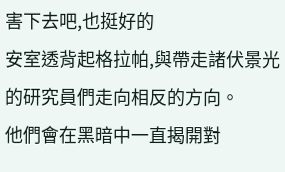害下去吧,也挺好的
安室透背起格拉帕,與帶走諸伏景光的研究員們走向相反的方向。
他們會在黑暗中一直揭開對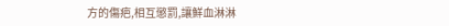方的傷疤,相互懲罰,讓鮮血淋淋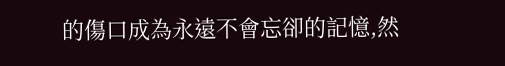的傷口成為永遠不會忘卻的記憶,然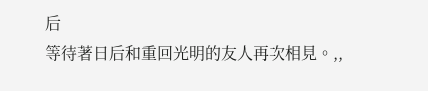后
等待著日后和重回光明的友人再次相見。,,